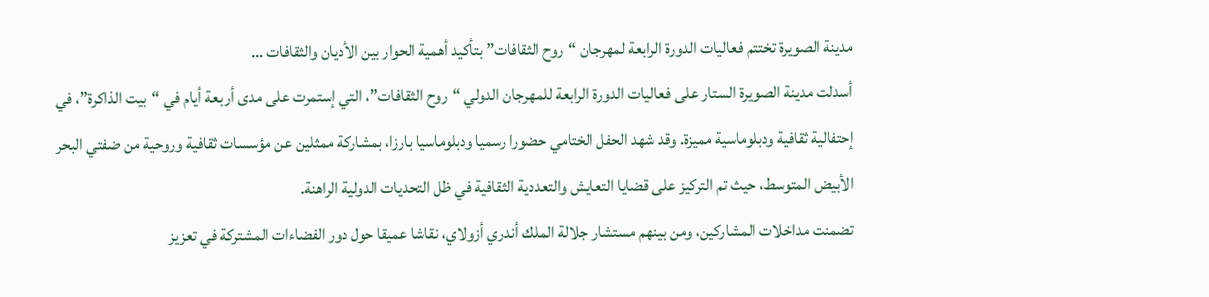مدينة الصويرة تختتم فعاليات الدورة الرابعة لمهرجان “روح الثقافات” بتأكيد أهمية الحوار بين الأديان والثقافات …
أسدلت مدينة الصويرة الستار على فعاليات الدورة الرابعة للمهرجان الدولي “روح الثقافات”، التي إستمرت على مدى أربعة أيام في “بيت الذاكرة”، في إحتفالية ثقافية ودبلوماسية مميزة. وقد شهد الحفل الختامي حضورا رسميا ودبلوماسيا بارزا، بمشاركة ممثلين عن مؤسسات ثقافية وروحية من ضفتي البحر الأبيض المتوسط، حيث تم التركيز على قضايا التعايش والتعددية الثقافية في ظل التحديات الدولية الراهنة.
تضمنت مداخلات المشاركين، ومن بينهم مستشار جلالة الملك أندري أزولاي، نقاشا عميقا حول دور الفضاءات المشتركة في تعزيز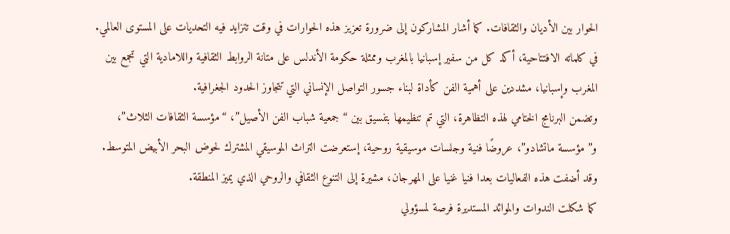الحوار بين الأديان والثقافات. كما أشار المشاركون إلى ضرورة تعزيز هذه الحوارات في وقت تتزايد فيه التحديات على المستوى العالمي.
في كلماته الافتتاحية، أكد كل من سفير إسبانيا بالمغرب وممثلة حكومة الأندلس على متانة الروابط الثقافية واللامادية التي تجمع بين المغرب وإسبانيا، مشددين على أهمية الفن كأداة لبناء جسور التواصل الإنساني التي تتجاوز الحدود الجغرافية.
وتضمن البرنامج الختامي لهذه التظاهرة، التي تم تنظيمها بتنسيق بين “جمعية شباب الفن الأصيل”، “مؤسسة الثقافات الثلاث”، و”مؤسسة ماتشادو”، عروضًا فنية وجلسات موسيقية روحية، إستعرضت التراث الموسيقي المشترك لحوض البحر الأبيض المتوسط. وقد أضفت هذه الفعاليات بعدا فنيا غنيا على المهرجان، مشيرة إلى التنوع الثقافي والروحي الذي يميز المنطقة.
كما شكلت الندوات والموائد المستديرة فرصة لمسؤولي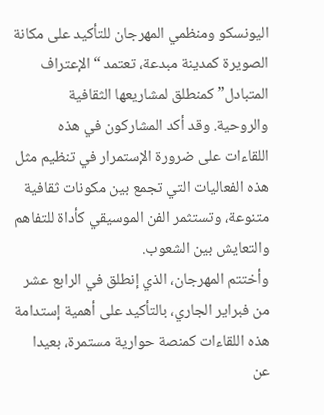اليونسكو ومنظمي المهرجان للتأكيد على مكانة الصويرة كمدينة مبدعة، تعتمد “الإعتراف المتبادل” كمنطلق لمشاريعها الثقافية والروحية. وقد أكد المشاركون في هذه اللقاءات على ضرورة الإستمرار في تنظيم مثل هذه الفعاليات التي تجمع بين مكونات ثقافية متنوعة، وتستثمر الفن الموسيقي كأداة للتفاهم والتعايش بين الشعوب.
وأختتم المهرجان، الذي إنطلق في الرابع عشر من فبراير الجاري، بالتأكيد على أهمية إستدامة هذه اللقاءات كمنصة حوارية مستمرة، بعيدا عن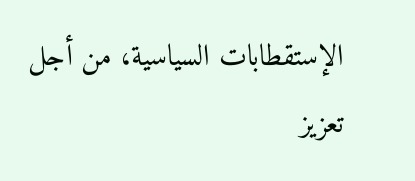الإستقطابات السياسية، من أجل تعزيز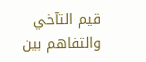قيم التآخي والتفاهم بين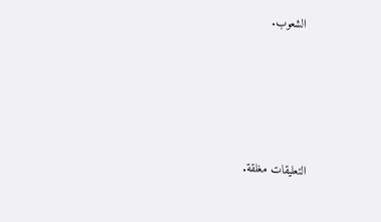الشعوب.






التعليقات مغلقة.